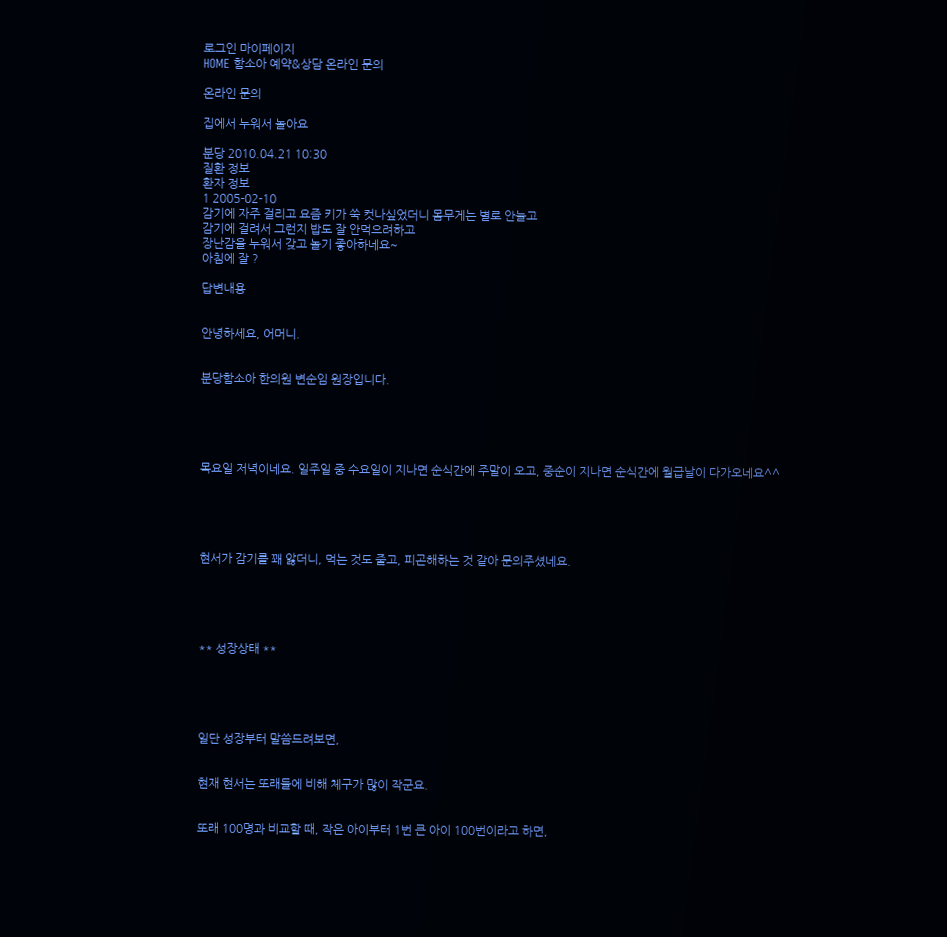로그인 마이페이지
HOME 함소아 예약&상담 온라인 문의

온라인 문의

집에서 누워서 놀아요

분당 2010.04.21 10:30
질환 정보
환자 정보
1 2005-02-10
감기에 자주 걸리고 요즘 키가 쑥 컷나싶었더니 몸무게는 별로 안늘고
감기에 걸려서 그런지 밥도 잘 안먹으려하고
장난감을 누워서 갖고 놀기 좋아하네요~
아침에 잘 ?

답변내용


안녕하세요, 어머니.


분당함소아 한의원 변순임 원장입니다.





목요일 저녁이네요. 일주일 중 수요일이 지나면 순식간에 주말이 오고, 중순이 지나면 순식간에 월급날이 다가오네요^^





현서가 감기를 꽤 앓더니, 먹는 것도 줄고, 피곤해하는 것 같아 문의주셨네요.





** 성장상태 **





일단 성장부터 말씀드려보면,


현재 현서는 또래들에 비해 체구가 많이 작군요.


또래 100명과 비교할 때, 작은 아이부터 1번 큰 아이 100번이라고 하면,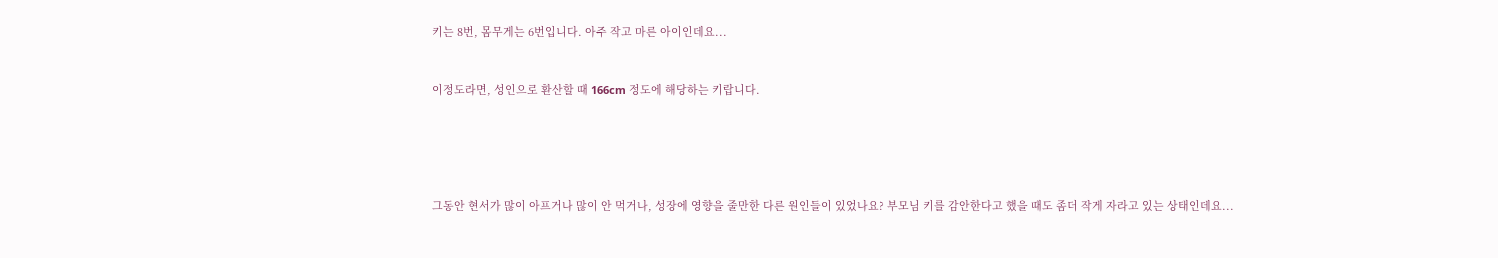키는 8번, 몸무게는 6번입니다. 아주 작고 마른 아이인데요...


이정도라면, 성인으로 환산할 때 166cm 정도에 해당하는 키랍니다.





그동안 현서가 많이 아프거나 많이 안 먹거나, 성장에 영향을 줄만한 다른 원인들이 있었나요? 부모님 키를 감안한다고 했을 때도 좀더 작게 자라고 있는 상태인데요...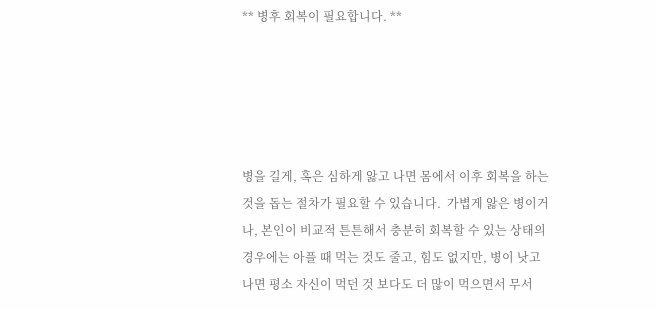** 병후 회복이 필요합니다. **





병을 길게, 혹은 심하게 앓고 나면 몸에서 이후 회복을 하는 것을 돕는 절차가 필요할 수 있습니다.  가볍게 앓은 병이거나, 본인이 비교적 튼튼해서 충분히 회복할 수 있는 상태의 경우에는 아플 때 먹는 것도 줄고, 힘도 없지만, 병이 낫고 나면 평소 자신이 먹던 것 보다도 더 많이 먹으면서 무서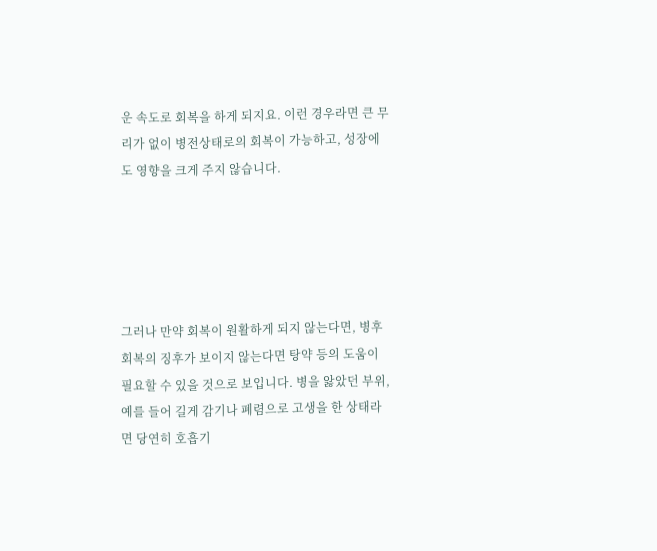운 속도로 회복을 하게 되지요. 이런 경우라면 큰 무리가 없이 병전상태로의 회복이 가능하고, 성장에도 영향을 크게 주지 않습니다.





그러나 만약 회복이 원활하게 되지 않는다면, 병후 회복의 징후가 보이지 않는다면 탕약 등의 도움이 필요할 수 있을 것으로 보입니다. 병을 앓았던 부위, 예를 들어 길게 감기나 폐렴으로 고생을 한 상태라면 당연히 호흡기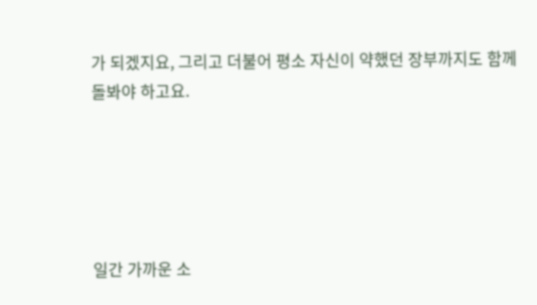가 되겠지요, 그리고 더불어 평소 자신이 약했던 장부까지도 함께 돌봐야 하고요.





일간 가까운 소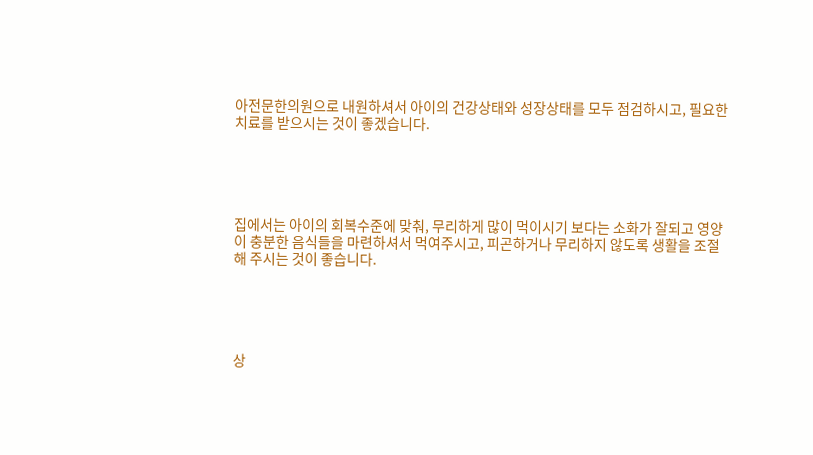아전문한의원으로 내원하셔서 아이의 건강상태와 성장상태를 모두 점검하시고, 필요한 치료를 받으시는 것이 좋겠습니다.





집에서는 아이의 회복수준에 맞춰, 무리하게 많이 먹이시기 보다는 소화가 잘되고 영양이 충분한 음식들을 마련하셔서 먹여주시고, 피곤하거나 무리하지 않도록 생활을 조절해 주시는 것이 좋습니다.





상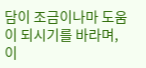담이 조금이나마 도움이 되시기를 바라며, 이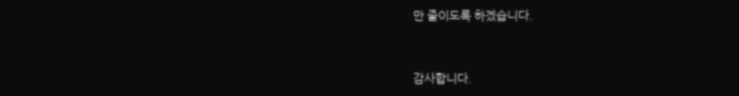만 줄이도록 하겠습니다.


감사합니다.